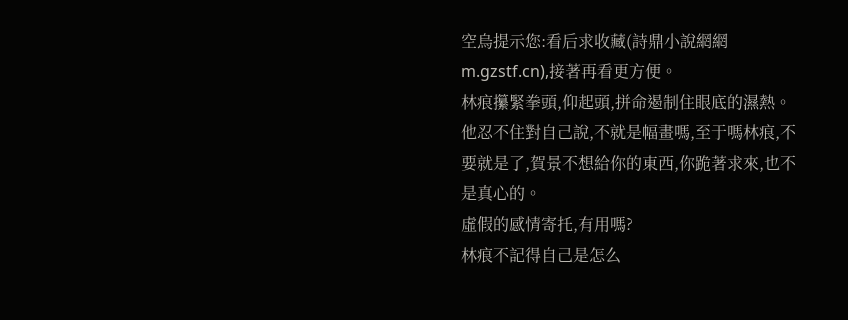空烏提示您:看后求收藏(詩鼎小說網網m.gzstf.cn),接著再看更方便。
林痕攥緊拳頭,仰起頭,拼命遏制住眼底的濕熱。
他忍不住對自己說,不就是幅畫嗎,至于嗎林痕,不要就是了,賀景不想給你的東西,你跪著求來,也不是真心的。
虛假的感情寄托,有用嗎?
林痕不記得自己是怎么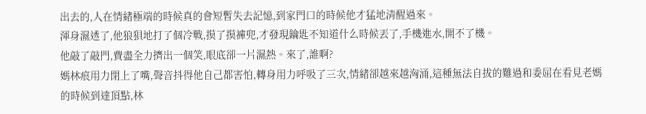出去的,人在情緒極端的時候真的會短暫失去記憶,到家門口的時候他才猛地清醒過來。
渾身濕透了,他狼狽地打了個冷戰,摸了摸褲兜,才發現鑰匙不知道什么時候丟了,手機進水,開不了機。
他敲了敲門,費盡全力擠出一個笑,眼底卻一片濕熱。來了,誰啊?
媽林痕用力閉上了嘴,聲音抖得他自己都害怕,轉身用力呼吸了三次,情緒卻越來越洶涌,這種無法自拔的難過和委屈在看見老媽的時候到達頂點,林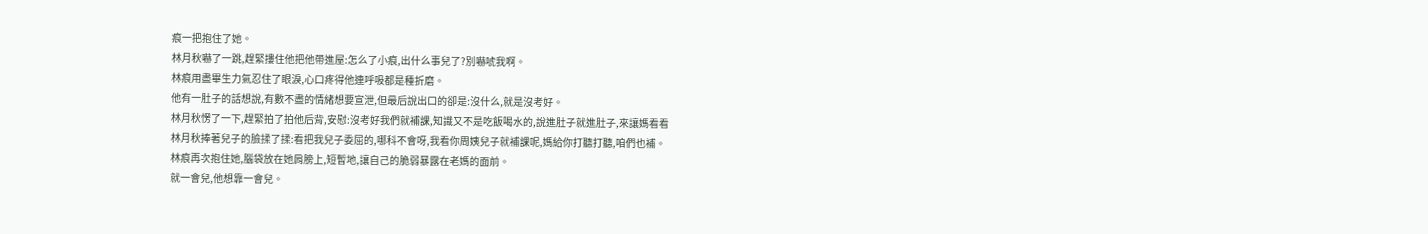痕一把抱住了她。
林月秋嚇了一跳,趕緊摟住他把他帶進屋:怎么了小痕,出什么事兒了?別嚇唬我啊。
林痕用盡畢生力氣忍住了眼淚,心口疼得他連呼吸都是種折磨。
他有一肚子的話想說,有數不盡的情緒想要宣泄,但最后說出口的卻是:沒什么,就是沒考好。
林月秋愣了一下,趕緊拍了拍他后背,安慰:沒考好我們就補課,知識又不是吃飯喝水的,說進肚子就進肚子,來讓媽看看
林月秋捧著兒子的臉揉了揉:看把我兒子委屈的,哪科不會呀,我看你周姨兒子就補課呢,媽給你打聽打聽,咱們也補。
林痕再次抱住她,腦袋放在她肩膀上,短暫地,讓自己的脆弱暴露在老媽的面前。
就一會兒,他想靠一會兒。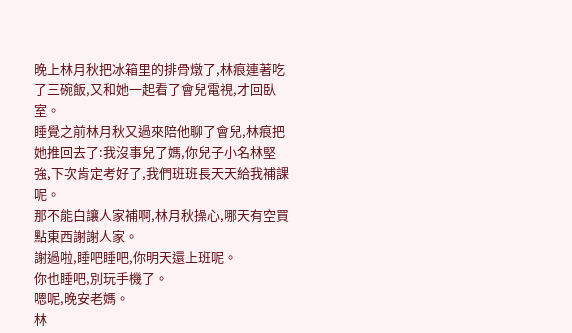晚上林月秋把冰箱里的排骨燉了,林痕連著吃了三碗飯,又和她一起看了會兒電視,才回臥室。
睡覺之前林月秋又過來陪他聊了會兒,林痕把她推回去了:我沒事兒了媽,你兒子小名林堅強,下次肯定考好了,我們班班長天天給我補課呢。
那不能白讓人家補啊,林月秋操心,哪天有空買點東西謝謝人家。
謝過啦,睡吧睡吧,你明天還上班呢。
你也睡吧,別玩手機了。
嗯呢,晚安老媽。
林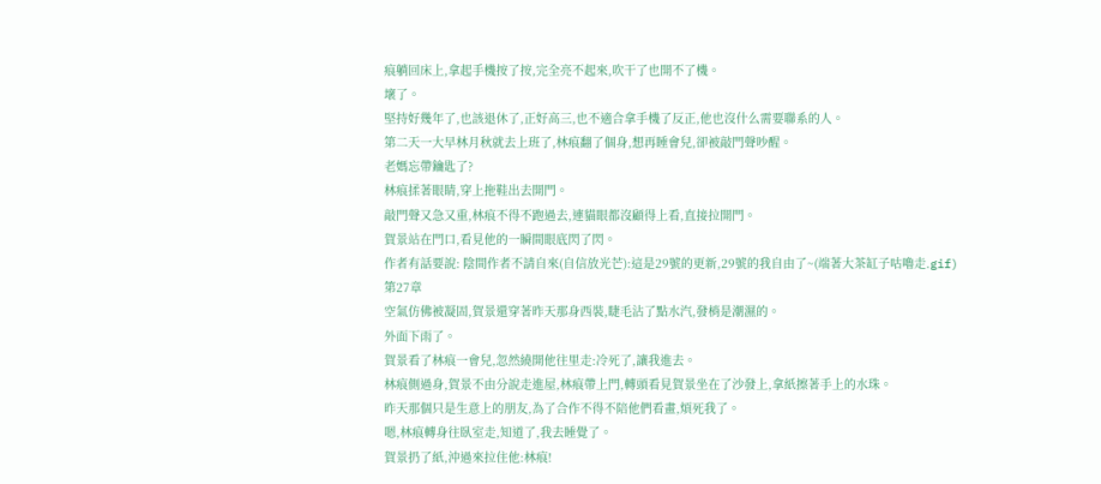痕躺回床上,拿起手機按了按,完全亮不起來,吹干了也開不了機。
壞了。
堅持好幾年了,也該退休了,正好高三,也不適合拿手機了反正,他也沒什么需要聯系的人。
第二天一大早林月秋就去上班了,林痕翻了個身,想再睡會兒,卻被敲門聲吵醒。
老媽忘帶鑰匙了?
林痕揉著眼睛,穿上拖鞋出去開門。
敲門聲又急又重,林痕不得不跑過去,連貓眼都沒顧得上看,直接拉開門。
賀景站在門口,看見他的一瞬間眼底閃了閃。
作者有話要說: 陰間作者不請自來(自信放光芒):這是29號的更新,29號的我自由了~(端著大茶缸子咕嚕走.gif)
第27章
空氣仿佛被凝固,賀景還穿著昨天那身西裝,睫毛沾了點水汽,發梢是潮濕的。
外面下雨了。
賀景看了林痕一會兒,忽然繞開他往里走:冷死了,讓我進去。
林痕側過身,賀景不由分說走進屋,林痕帶上門,轉頭看見賀景坐在了沙發上,拿紙擦著手上的水珠。
昨天那個只是生意上的朋友,為了合作不得不陪他們看畫,煩死我了。
嗯,林痕轉身往臥室走,知道了,我去睡覺了。
賀景扔了紙,沖過來拉住他:林痕!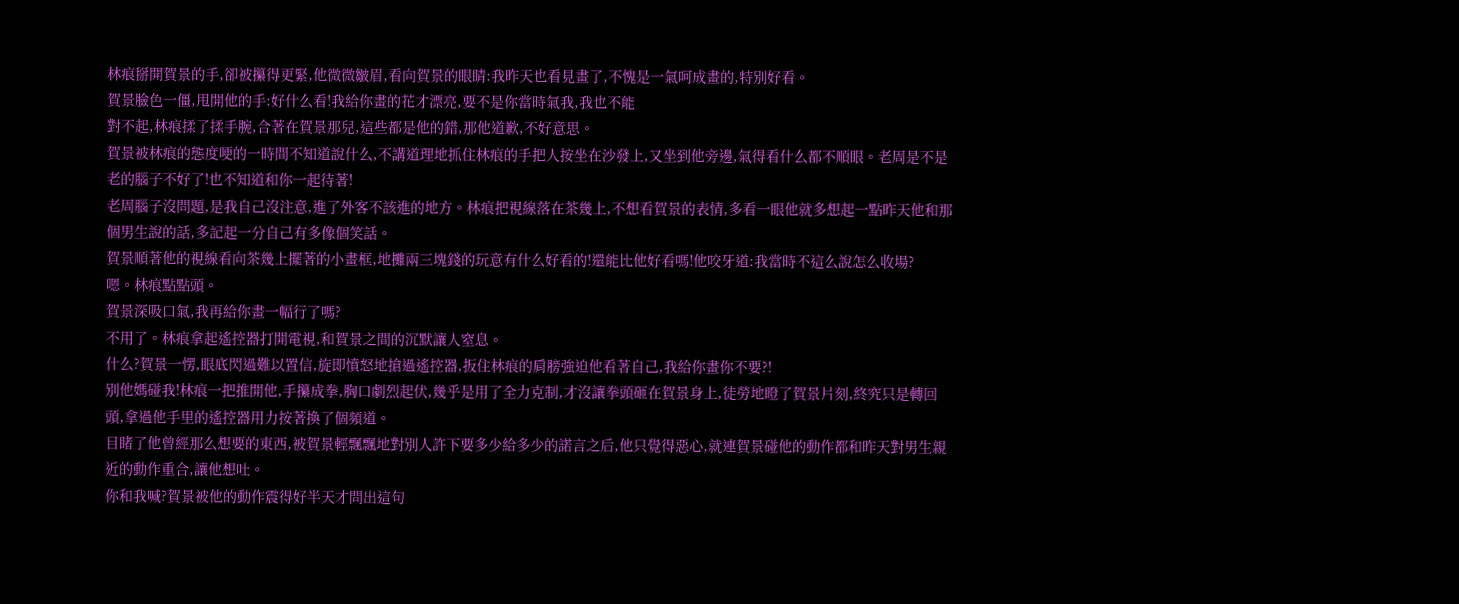林痕掰開賀景的手,卻被攥得更緊,他微微皺眉,看向賀景的眼睛:我昨天也看見畫了,不愧是一氣呵成畫的,特別好看。
賀景臉色一僵,甩開他的手:好什么看!我給你畫的花才漂亮,要不是你當時氣我,我也不能
對不起,林痕揉了揉手腕,合著在賀景那兒,這些都是他的錯,那他道歉,不好意思。
賀景被林痕的態度哽的一時間不知道說什么,不講道理地抓住林痕的手把人按坐在沙發上,又坐到他旁邊,氣得看什么都不順眼。老周是不是老的腦子不好了!也不知道和你一起待著!
老周腦子沒問題,是我自己沒注意,進了外客不該進的地方。林痕把視線落在茶幾上,不想看賀景的表情,多看一眼他就多想起一點昨天他和那個男生說的話,多記起一分自己有多像個笑話。
賀景順著他的視線看向茶幾上擺著的小畫框,地攤兩三塊錢的玩意有什么好看的!還能比他好看嗎!他咬牙道:我當時不這么說怎么收場?
嗯。林痕點點頭。
賀景深吸口氣,我再給你畫一幅行了嗎?
不用了。林痕拿起遙控器打開電視,和賀景之間的沉默讓人窒息。
什么?賀景一愣,眼底閃過難以置信,旋即憤怒地搶過遙控器,扳住林痕的肩膀強迫他看著自己,我給你畫你不要?!
別他媽碰我!林痕一把推開他,手攥成拳,胸口劇烈起伏,幾乎是用了全力克制,才沒讓拳頭砸在賀景身上,徒勞地瞪了賀景片刻,終究只是轉回頭,拿過他手里的遙控器用力按著換了個頻道。
目睹了他曾經那么想要的東西,被賀景輕飄飄地對別人許下要多少給多少的諾言之后,他只覺得惡心,就連賀景碰他的動作都和昨天對男生親近的動作重合,讓他想吐。
你和我喊?賀景被他的動作震得好半天才問出這句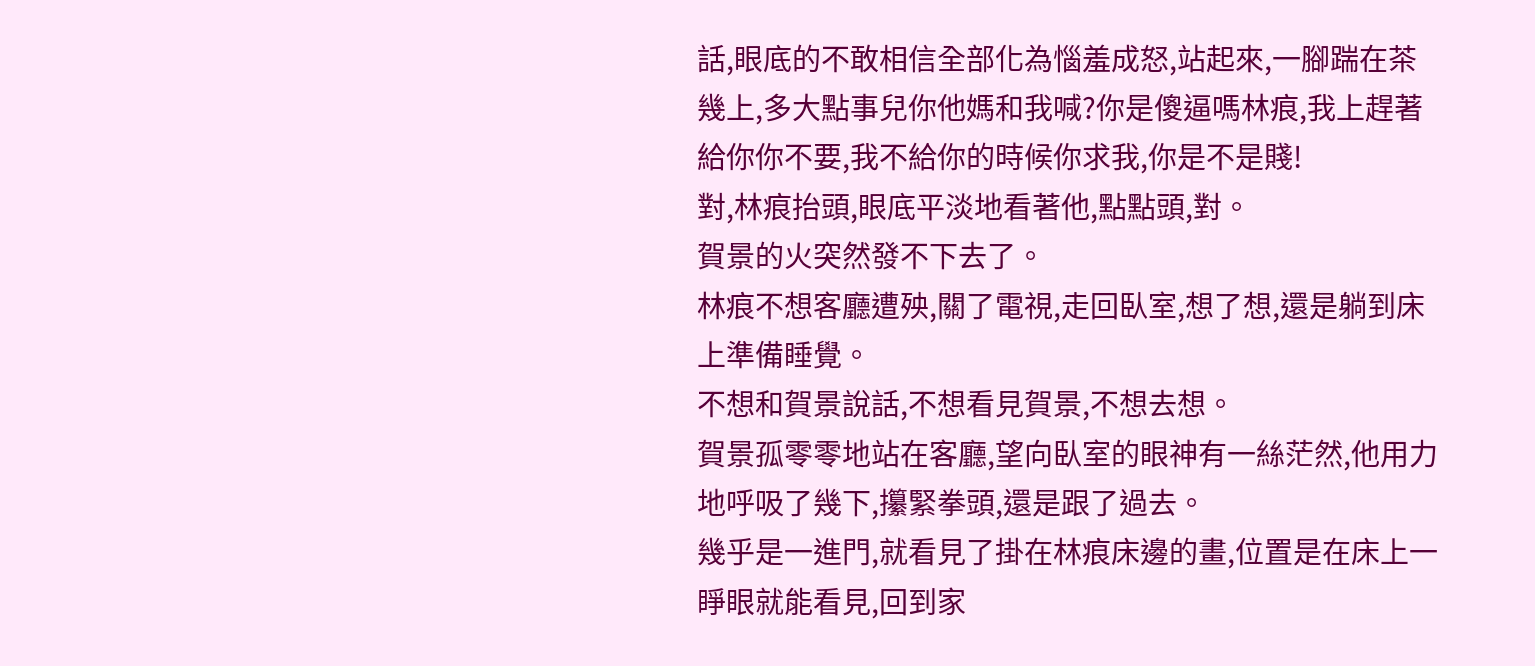話,眼底的不敢相信全部化為惱羞成怒,站起來,一腳踹在茶幾上,多大點事兒你他媽和我喊?你是傻逼嗎林痕,我上趕著給你你不要,我不給你的時候你求我,你是不是賤!
對,林痕抬頭,眼底平淡地看著他,點點頭,對。
賀景的火突然發不下去了。
林痕不想客廳遭殃,關了電視,走回臥室,想了想,還是躺到床上準備睡覺。
不想和賀景說話,不想看見賀景,不想去想。
賀景孤零零地站在客廳,望向臥室的眼神有一絲茫然,他用力地呼吸了幾下,攥緊拳頭,還是跟了過去。
幾乎是一進門,就看見了掛在林痕床邊的畫,位置是在床上一睜眼就能看見,回到家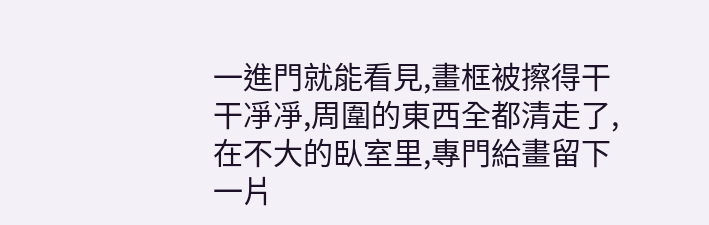一進門就能看見,畫框被擦得干干凈凈,周圍的東西全都清走了,在不大的臥室里,專門給畫留下一片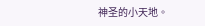神圣的小天地。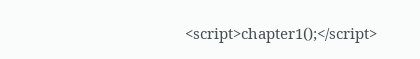<script>chapter1();</script>